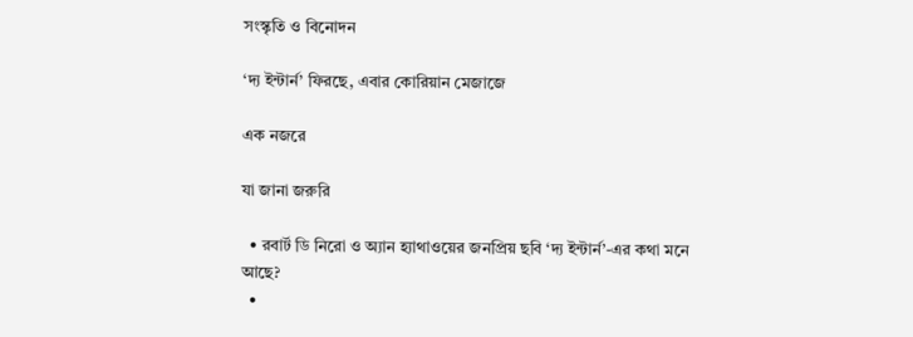সংস্কৃতি ও বিনোদন

‘দ্য ইন্টার্ন’ ফিরছে, এবার কোরিয়ান মেজাজে

এক নজরে

যা জানা জরুরি

  • রবার্ট ডি নিরো ও অ্যান হ্যাথাওয়ের জনপ্রিয় ছবি ‘দ্য ইন্টার্ন’-এর কথা মনে আছে?
  •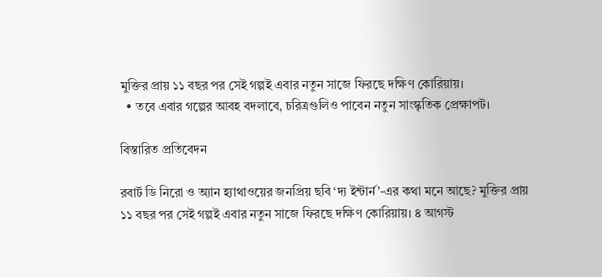মুক্তির প্রায় ১১ বছর পর সেই গল্পই এবার নতুন সাজে ফিরছে দক্ষিণ কোরিয়ায়।
  • তবে এবার গল্পের আবহ বদলাবে, চরিত্রগুলিও পাবেন নতুন সাংস্কৃতিক প্রেক্ষাপট।

বিস্তারিত প্রতিবেদন

রবার্ট ডি নিরো ও অ্যান হ্যাথাওয়ের জনপ্রিয় ছবি ‘দ্য ইন্টার্ন’-এর কথা মনে আছে? মুক্তির প্রায় ১১ বছর পর সেই গল্পই এবার নতুন সাজে ফিরছে দক্ষিণ কোরিয়ায়। ৪ আগস্ট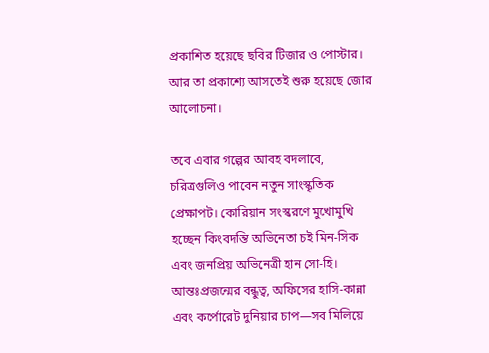প্রকাশিত হয়েছে ছবির টিজার ও পোস্টার। আর তা প্রকাশ্যে আসতেই শুরু হয়েছে জোর আলোচনা।

তবে এবার গল্পের আবহ বদলাবে, চরিত্রগুলিও পাবেন নতুন সাংস্কৃতিক প্রেক্ষাপট। কোরিয়ান সংস্করণে মুখোমুখি হচ্ছেন কিংবদন্তি অভিনেতা চই মিন-সিক এবং জনপ্রিয় অভিনেত্রী হান সো-হি। আন্তঃপ্রজন্মের বন্ধুত্ব, অফিসের হাসি-কান্না এবং কর্পোরেট দুনিয়ার চাপ—সব মিলিয়ে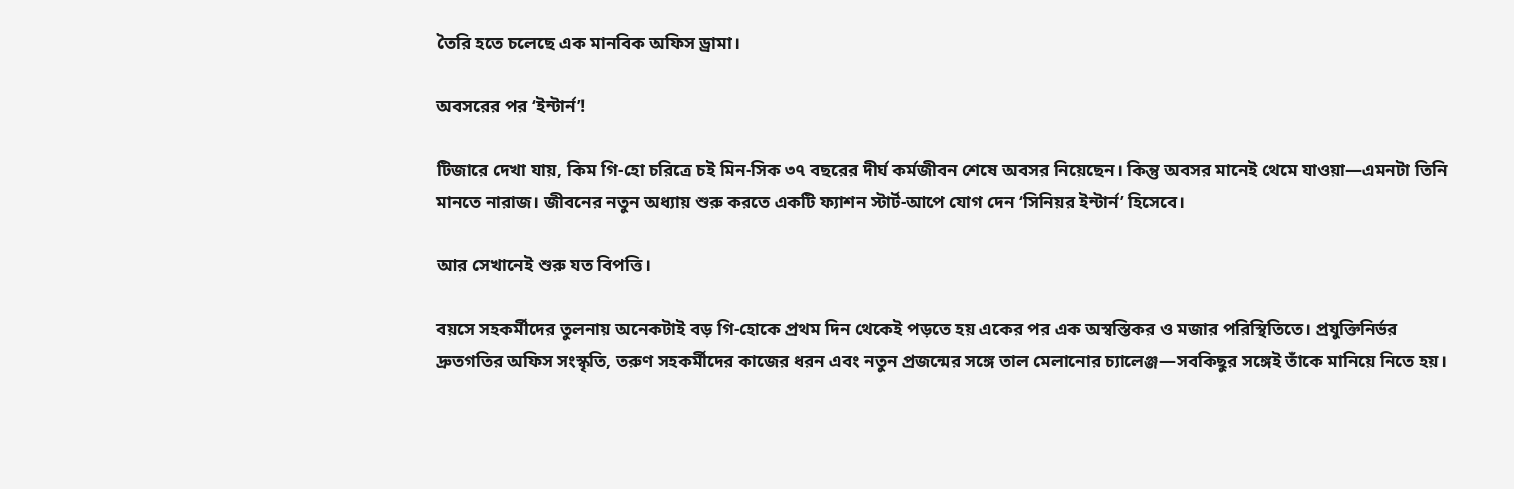তৈরি হতে চলেছে এক মানবিক অফিস ড্রামা।

অবসরের পর ‘ইন্টার্ন’!

টিজারে দেখা যায়, কিম গি-হো চরিত্রে চই মিন-সিক ৩৭ বছরের দীর্ঘ কর্মজীবন শেষে অবসর নিয়েছেন। কিন্তু অবসর মানেই থেমে যাওয়া—এমনটা তিনি মানতে নারাজ। জীবনের নতুন অধ্যায় শুরু করতে একটি ফ্যাশন স্টার্ট-আপে যোগ দেন ‘সিনিয়র ইন্টার্ন’ হিসেবে।

আর সেখানেই শুরু যত বিপত্তি।

বয়সে সহকর্মীদের তুলনায় অনেকটাই বড় গি-হোকে প্রথম দিন থেকেই পড়তে হয় একের পর এক অস্বস্তিকর ও মজার পরিস্থিতিতে। প্রযুক্তিনির্ভর দ্রুতগতির অফিস সংস্কৃতি, তরুণ সহকর্মীদের কাজের ধরন এবং নতুন প্রজন্মের সঙ্গে তাল মেলানোর চ্যালেঞ্জ—সবকিছুর সঙ্গেই তাঁকে মানিয়ে নিতে হয়।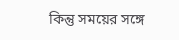কিন্তু সময়ের সঙ্গে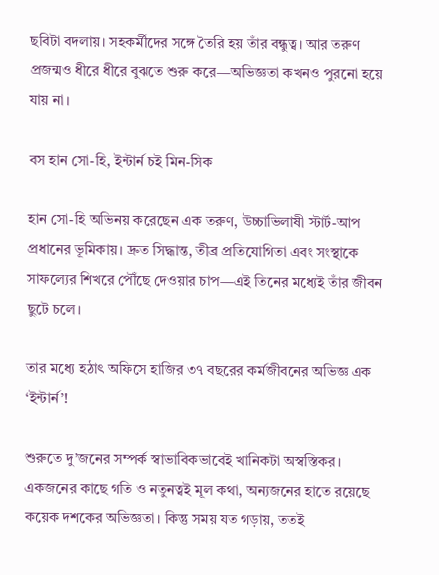ছবিটা বদলায়। সহকর্মীদের সঙ্গে তৈরি হয় তাঁর বন্ধুত্ব। আর তরুণ প্রজন্মও ধীরে ধীরে বুঝতে শুরু করে—অভিজ্ঞতা কখনও পুরনো হয়ে যায় না।

বস হান সো-হি, ইন্টার্ন চই মিন-সিক

হান সো-হি অভিনয় করেছেন এক তরুণ, উচ্চাভিলাষী স্টার্ট-আপ প্রধানের ভূমিকায়। দ্রুত সিদ্ধান্ত, তীব্র প্রতিযোগিতা এবং সংস্থাকে সাফল্যের শিখরে পৌঁছে দেওয়ার চাপ—এই তিনের মধ্যেই তাঁর জীবন ছুটে চলে।

তার মধ্যে হঠাৎ অফিসে হাজির ৩৭ বছরের কর্মজীবনের অভিজ্ঞ এক ‘ইন্টার্ন’!

শুরুতে দু’জনের সম্পর্ক স্বাভাবিকভাবেই খানিকটা অস্বস্তিকর। একজনের কাছে গতি ও নতুনত্বই মূল কথা, অন্যজনের হাতে রয়েছে কয়েক দশকের অভিজ্ঞতা। কিন্তু সময় যত গড়ায়, ততই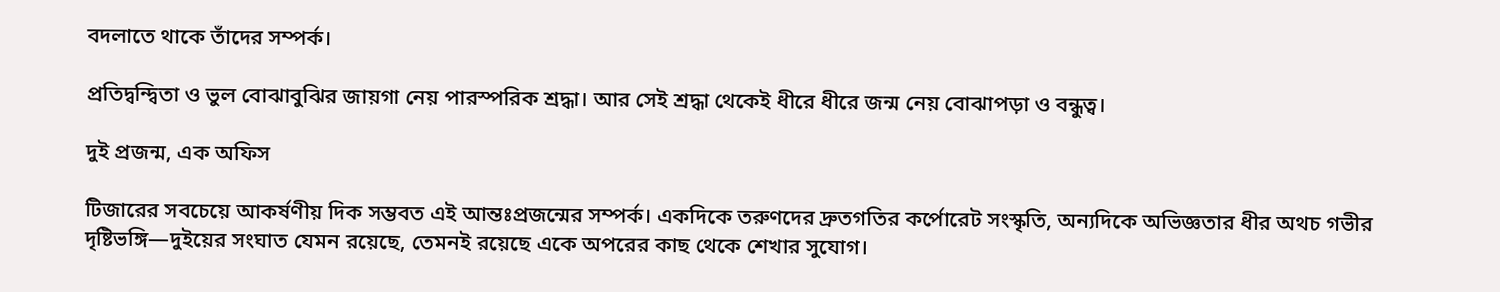বদলাতে থাকে তাঁদের সম্পর্ক।

প্রতিদ্বন্দ্বিতা ও ভুল বোঝাবুঝির জায়গা নেয় পারস্পরিক শ্রদ্ধা। আর সেই শ্রদ্ধা থেকেই ধীরে ধীরে জন্ম নেয় বোঝাপড়া ও বন্ধুত্ব।

দুই প্রজন্ম, এক অফিস

টিজারের সবচেয়ে আকর্ষণীয় দিক সম্ভবত এই আন্তঃপ্রজন্মের সম্পর্ক। একদিকে তরুণদের দ্রুতগতির কর্পোরেট সংস্কৃতি, অন্যদিকে অভিজ্ঞতার ধীর অথচ গভীর দৃষ্টিভঙ্গি—দুইয়ের সংঘাত যেমন রয়েছে, তেমনই রয়েছে একে অপরের কাছ থেকে শেখার সুযোগ।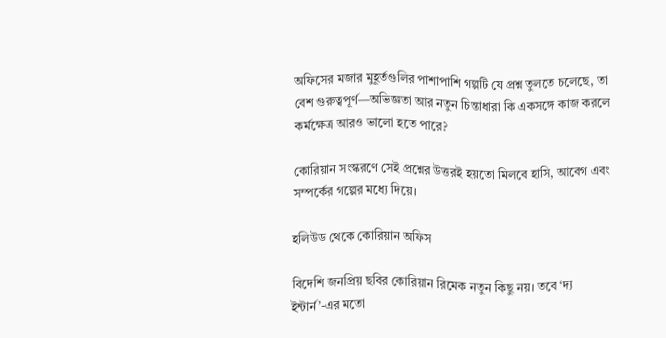অফিসের মজার মুহূর্তগুলির পাশাপাশি গল্পটি যে প্রশ্ন তুলতে চলেছে, তা বেশ গুরুত্বপূর্ণ—অভিজ্ঞতা আর নতুন চিন্তাধারা কি একসঙ্গে কাজ করলে কর্মক্ষেত্র আরও ভালো হতে পারে?

কোরিয়ান সংস্করণে সেই প্রশ্নের উত্তরই হয়তো মিলবে হাসি, আবেগ এবং সম্পর্কের গল্পের মধ্যে দিয়ে।

হলিউড থেকে কোরিয়ান অফিস

বিদেশি জনপ্রিয় ছবির কোরিয়ান রিমেক নতুন কিছু নয়। তবে ‘দ্য ইন্টার্ন’-এর মতো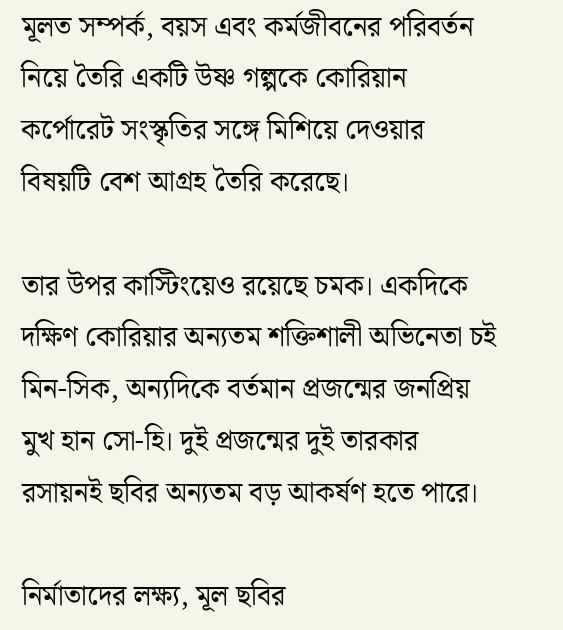মূলত সম্পর্ক, বয়স এবং কর্মজীবনের পরিবর্তন নিয়ে তৈরি একটি উষ্ণ গল্পকে কোরিয়ান কর্পোরেট সংস্কৃতির সঙ্গে মিশিয়ে দেওয়ার বিষয়টি বেশ আগ্রহ তৈরি করেছে।

তার উপর কাস্টিংয়েও রয়েছে চমক। একদিকে দক্ষিণ কোরিয়ার অন্যতম শক্তিশালী অভিনেতা চই মিন-সিক, অন্যদিকে বর্তমান প্রজন্মের জনপ্রিয় মুখ হান সো-হি। দুই প্রজন্মের দুই তারকার রসায়নই ছবির অন্যতম বড় আকর্ষণ হতে পারে।

নির্মাতাদের লক্ষ্য, মূল ছবির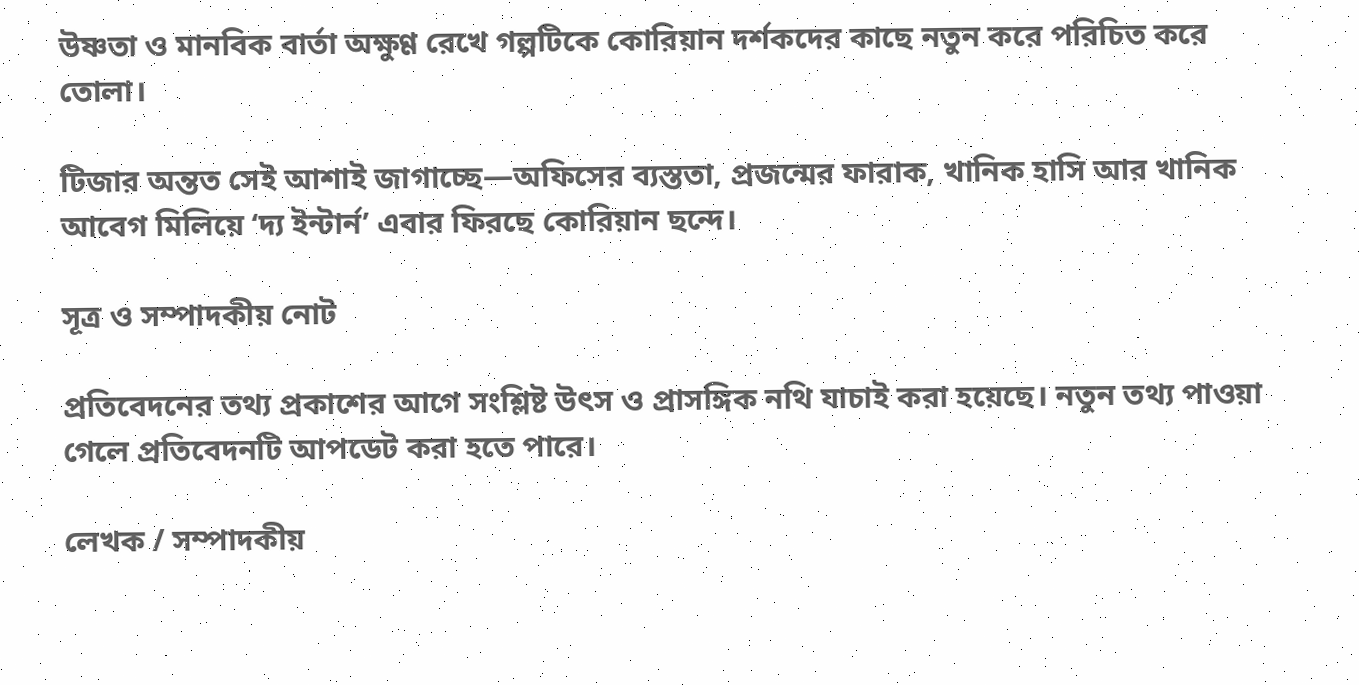উষ্ণতা ও মানবিক বার্তা অক্ষুণ্ণ রেখে গল্পটিকে কোরিয়ান দর্শকদের কাছে নতুন করে পরিচিত করে তোলা।

টিজার অন্তত সেই আশাই জাগাচ্ছে—অফিসের ব্যস্ততা, প্রজন্মের ফারাক, খানিক হাসি আর খানিক আবেগ মিলিয়ে ‘দ্য ইন্টার্ন’ এবার ফিরছে কোরিয়ান ছন্দে।

সূত্র ও সম্পাদকীয় নোট

প্রতিবেদনের তথ্য প্রকাশের আগে সংশ্লিষ্ট উৎস ও প্রাসঙ্গিক নথি যাচাই করা হয়েছে। নতুন তথ্য পাওয়া গেলে প্রতিবেদনটি আপডেট করা হতে পারে।

লেখক / সম্পাদকীয়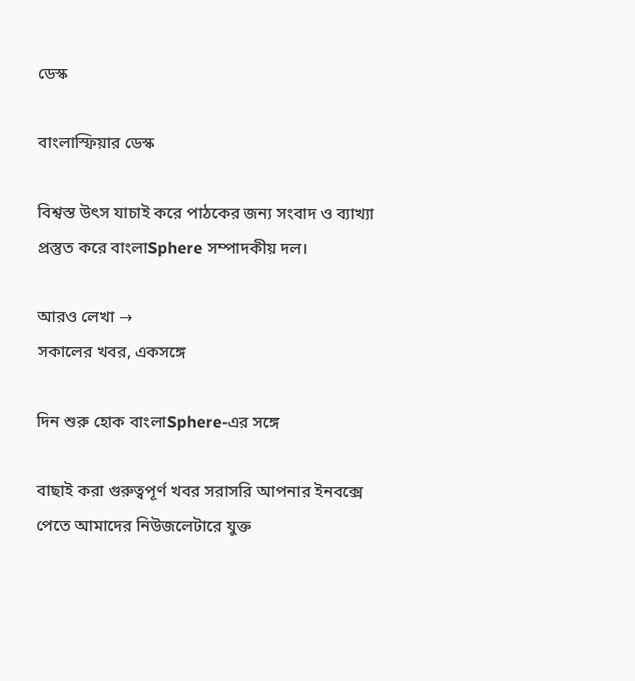ডেস্ক

বাংলাস্ফিয়ার ডেস্ক

বিশ্বস্ত উৎস যাচাই করে পাঠকের জন্য সংবাদ ও ব্যাখ্যা প্রস্তুত করে বাংলাSphere সম্পাদকীয় দল।

আরও লেখা →
সকালের খবর, একসঙ্গে

দিন শুরু হোক বাংলাSphere-এর সঙ্গে

বাছাই করা গুরুত্বপূর্ণ খবর সরাসরি আপনার ইনবক্সে পেতে আমাদের নিউজলেটারে যুক্ত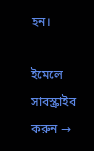হন।

ইমেলে সাবস্ক্রাইব করুন →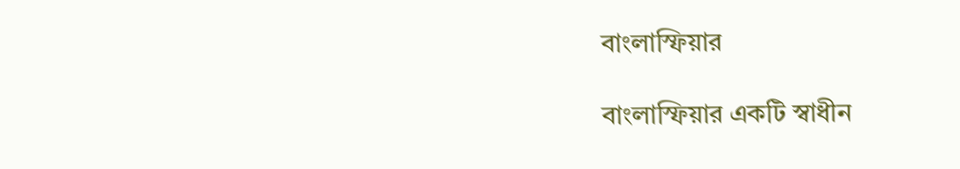বাংলাস্ফিয়ার

বাংলাস্ফিয়ার একটি স্বাধীন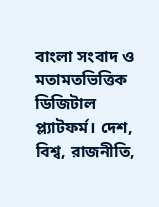বাংলা সংবাদ ও মতামতভিত্তিক ডিজিটাল প্ল্যাটফর্ম। দেশ, বিশ্ব, রাজনীতি,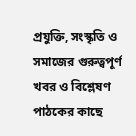প্রযুক্তি, সংস্কৃতি ও সমাজের গুরুত্বপূর্ণ খবর ও বিশ্লেষণ পাঠকের কাছে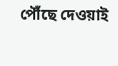পৌঁছে দেওয়াই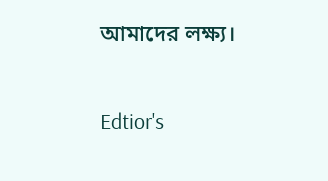আমাদের লক্ষ্য।

Edtior's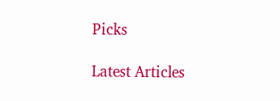Picks

Latest Articles